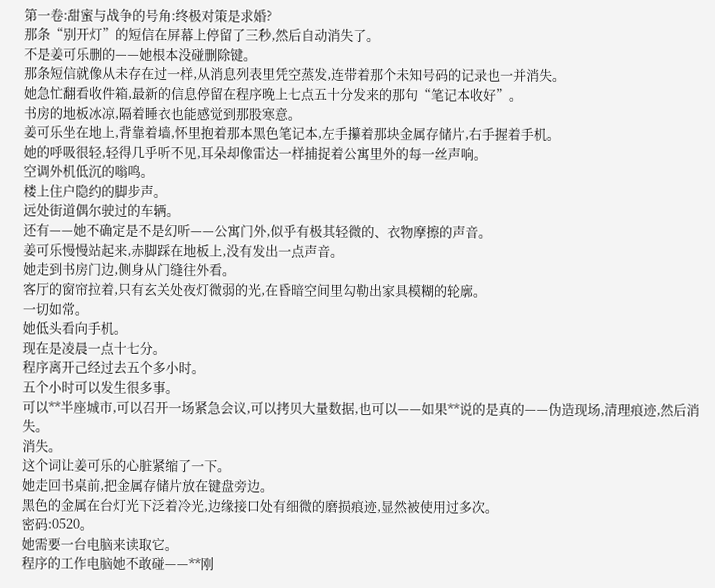第一卷:甜蜜与战争的号角:终极对策是求婚?
那条“别开灯”的短信在屏幕上停留了三秒,然后自动消失了。
不是姜可乐删的——她根本没碰删除键。
那条短信就像从未存在过一样,从消息列表里凭空蒸发,连带着那个未知号码的记录也一并消失。
她急忙翻看收件箱,最新的信息停留在程序晚上七点五十分发来的那句“笔记本收好”。
书房的地板冰凉,隔着睡衣也能感觉到那股寒意。
姜可乐坐在地上,背靠着墙,怀里抱着那本黑色笔记本,左手攥着那块金属存储片,右手握着手机。
她的呼吸很轻,轻得几乎听不见,耳朵却像雷达一样捕捉着公寓里外的每一丝声响。
空调外机低沉的嗡鸣。
楼上住户隐约的脚步声。
远处街道偶尔驶过的车辆。
还有——她不确定是不是幻听——公寓门外,似乎有极其轻微的、衣物摩擦的声音。
姜可乐慢慢站起来,赤脚踩在地板上,没有发出一点声音。
她走到书房门边,侧身从门缝往外看。
客厅的窗帘拉着,只有玄关处夜灯微弱的光,在昏暗空间里勾勒出家具模糊的轮廓。
一切如常。
她低头看向手机。
现在是凌晨一点十七分。
程序离开己经过去五个多小时。
五个小时可以发生很多事。
可以**半座城市,可以召开一场紧急会议,可以拷贝大量数据,也可以——如果**说的是真的——伪造现场,清理痕迹,然后消失。
消失。
这个词让姜可乐的心脏紧缩了一下。
她走回书桌前,把金属存储片放在键盘旁边。
黑色的金属在台灯光下泛着冷光,边缘接口处有细微的磨损痕迹,显然被使用过多次。
密码:0520。
她需要一台电脑来读取它。
程序的工作电脑她不敢碰——**刚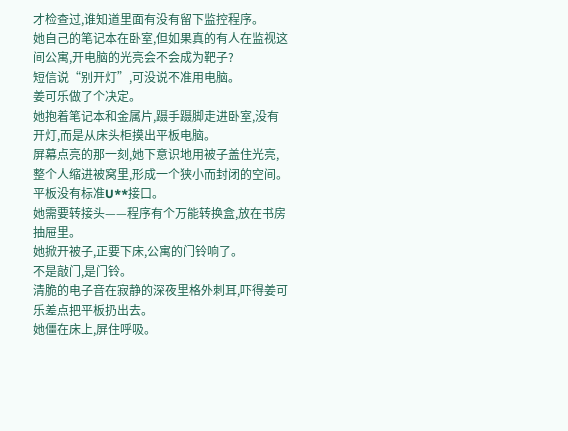才检查过,谁知道里面有没有留下监控程序。
她自己的笔记本在卧室,但如果真的有人在监视这间公寓,开电脑的光亮会不会成为靶子?
短信说“别开灯”,可没说不准用电脑。
姜可乐做了个决定。
她抱着笔记本和金属片,蹑手蹑脚走进卧室,没有开灯,而是从床头柜摸出平板电脑。
屏幕点亮的那一刻,她下意识地用被子盖住光亮,整个人缩进被窝里,形成一个狭小而封闭的空间。
平板没有标准U**接口。
她需要转接头——程序有个万能转换盒,放在书房抽屉里。
她掀开被子,正要下床,公寓的门铃响了。
不是敲门,是门铃。
清脆的电子音在寂静的深夜里格外刺耳,吓得姜可乐差点把平板扔出去。
她僵在床上,屏住呼吸。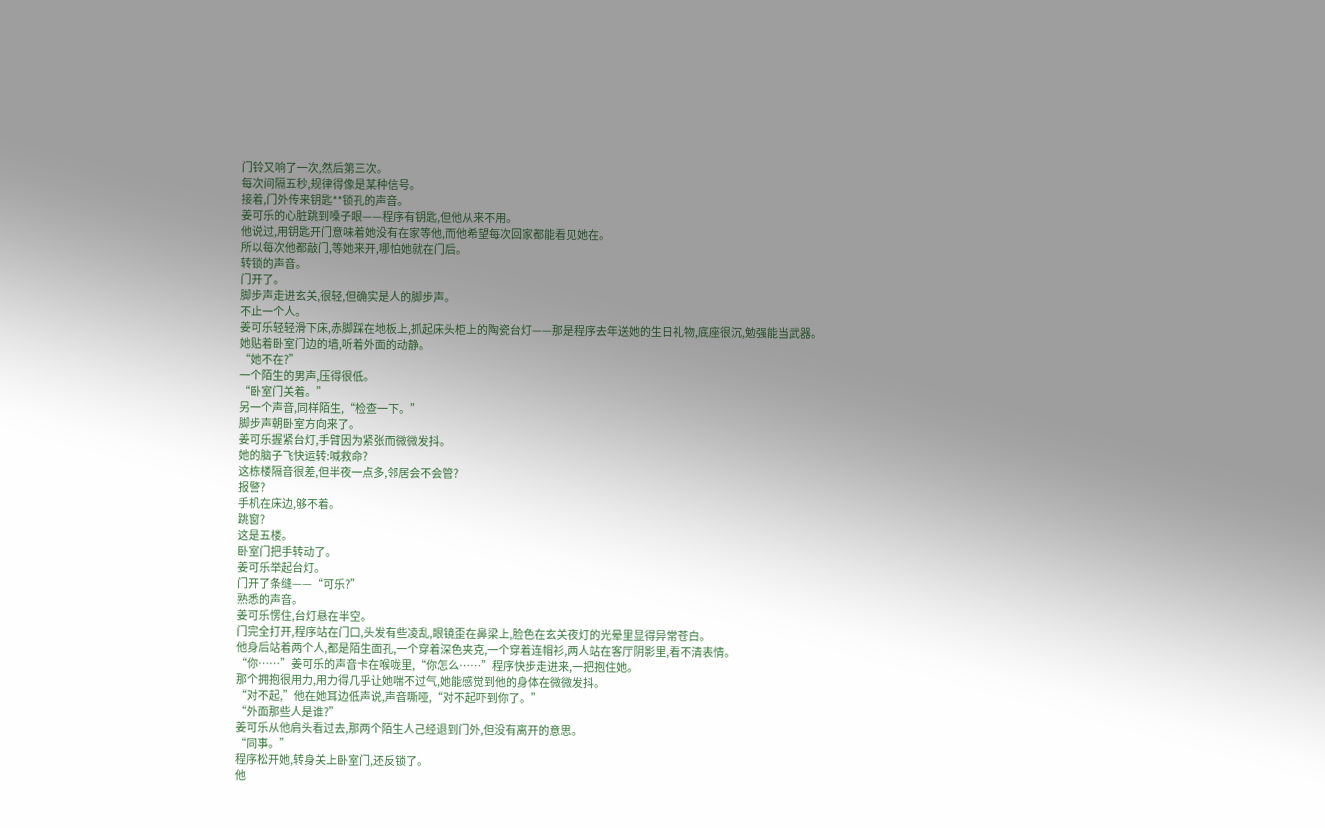门铃又响了一次,然后第三次。
每次间隔五秒,规律得像是某种信号。
接着,门外传来钥匙**锁孔的声音。
姜可乐的心脏跳到嗓子眼——程序有钥匙,但他从来不用。
他说过,用钥匙开门意味着她没有在家等他,而他希望每次回家都能看见她在。
所以每次他都敲门,等她来开,哪怕她就在门后。
转锁的声音。
门开了。
脚步声走进玄关,很轻,但确实是人的脚步声。
不止一个人。
姜可乐轻轻滑下床,赤脚踩在地板上,抓起床头柜上的陶瓷台灯——那是程序去年送她的生日礼物,底座很沉,勉强能当武器。
她贴着卧室门边的墙,听着外面的动静。
“她不在?”
一个陌生的男声,压得很低。
“卧室门关着。”
另一个声音,同样陌生,“检查一下。”
脚步声朝卧室方向来了。
姜可乐握紧台灯,手臂因为紧张而微微发抖。
她的脑子飞快运转:喊救命?
这栋楼隔音很差,但半夜一点多,邻居会不会管?
报警?
手机在床边,够不着。
跳窗?
这是五楼。
卧室门把手转动了。
姜可乐举起台灯。
门开了条缝——“可乐?”
熟悉的声音。
姜可乐愣住,台灯悬在半空。
门完全打开,程序站在门口,头发有些凌乱,眼镜歪在鼻梁上,脸色在玄关夜灯的光晕里显得异常苍白。
他身后站着两个人,都是陌生面孔,一个穿着深色夹克,一个穿着连帽衫,两人站在客厅阴影里,看不清表情。
“你……”姜可乐的声音卡在喉咙里,“你怎么……”程序快步走进来,一把抱住她。
那个拥抱很用力,用力得几乎让她喘不过气,她能感觉到他的身体在微微发抖。
“对不起,”他在她耳边低声说,声音嘶哑,“对不起吓到你了。”
“外面那些人是谁?”
姜可乐从他肩头看过去,那两个陌生人己经退到门外,但没有离开的意思。
“同事。”
程序松开她,转身关上卧室门,还反锁了。
他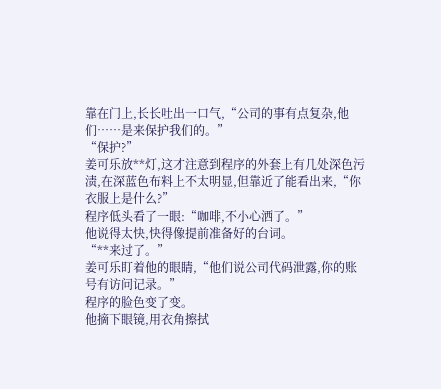靠在门上,长长吐出一口气,“公司的事有点复杂,他们……是来保护我们的。”
“保护?”
姜可乐放**灯,这才注意到程序的外套上有几处深色污渍,在深蓝色布料上不太明显,但靠近了能看出来,“你衣服上是什么?”
程序低头看了一眼:“咖啡,不小心洒了。”
他说得太快,快得像提前准备好的台词。
“**来过了。”
姜可乐盯着他的眼睛,“他们说公司代码泄露,你的账号有访问记录。”
程序的脸色变了变。
他摘下眼镜,用衣角擦拭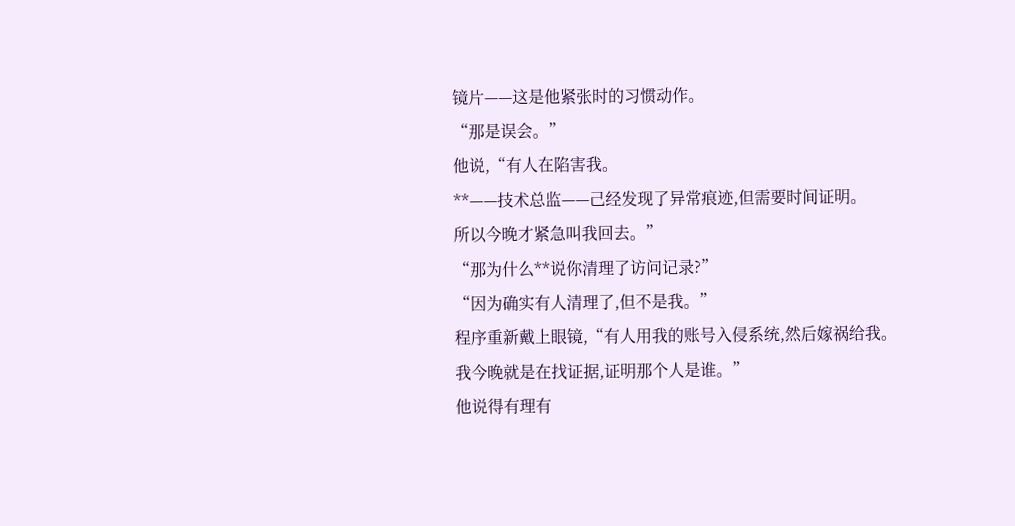镜片——这是他紧张时的习惯动作。
“那是误会。”
他说,“有人在陷害我。
**——技术总监——己经发现了异常痕迹,但需要时间证明。
所以今晚才紧急叫我回去。”
“那为什么**说你清理了访问记录?”
“因为确实有人清理了,但不是我。”
程序重新戴上眼镜,“有人用我的账号入侵系统,然后嫁祸给我。
我今晚就是在找证据,证明那个人是谁。”
他说得有理有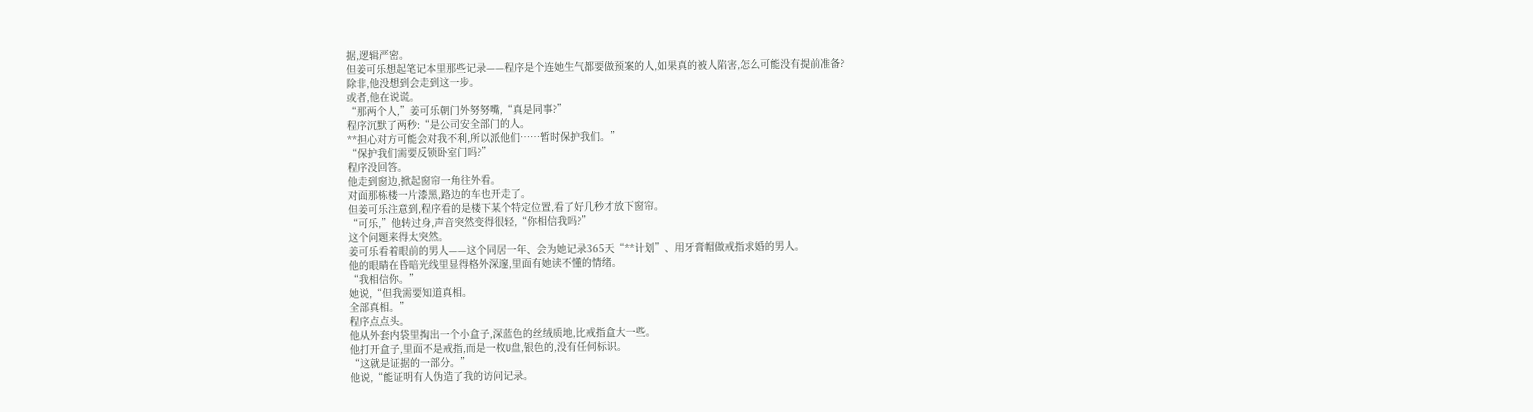据,逻辑严密。
但姜可乐想起笔记本里那些记录——程序是个连她生气都要做预案的人,如果真的被人陷害,怎么可能没有提前准备?
除非,他没想到会走到这一步。
或者,他在说谎。
“那两个人,”姜可乐朝门外努努嘴,“真是同事?”
程序沉默了两秒:“是公司安全部门的人。
**担心对方可能会对我不利,所以派他们……暂时保护我们。”
“保护我们需要反锁卧室门吗?”
程序没回答。
他走到窗边,掀起窗帘一角往外看。
对面那栋楼一片漆黑,路边的车也开走了。
但姜可乐注意到,程序看的是楼下某个特定位置,看了好几秒才放下窗帘。
“可乐,”他转过身,声音突然变得很轻,“你相信我吗?”
这个问题来得太突然。
姜可乐看着眼前的男人——这个同居一年、会为她记录365天“**计划”、用牙膏帽做戒指求婚的男人。
他的眼睛在昏暗光线里显得格外深邃,里面有她读不懂的情绪。
“我相信你。”
她说,“但我需要知道真相。
全部真相。”
程序点点头。
他从外套内袋里掏出一个小盒子,深蓝色的丝绒质地,比戒指盒大一些。
他打开盒子,里面不是戒指,而是一枚U盘,银色的,没有任何标识。
“这就是证据的一部分。”
他说,“能证明有人伪造了我的访问记录。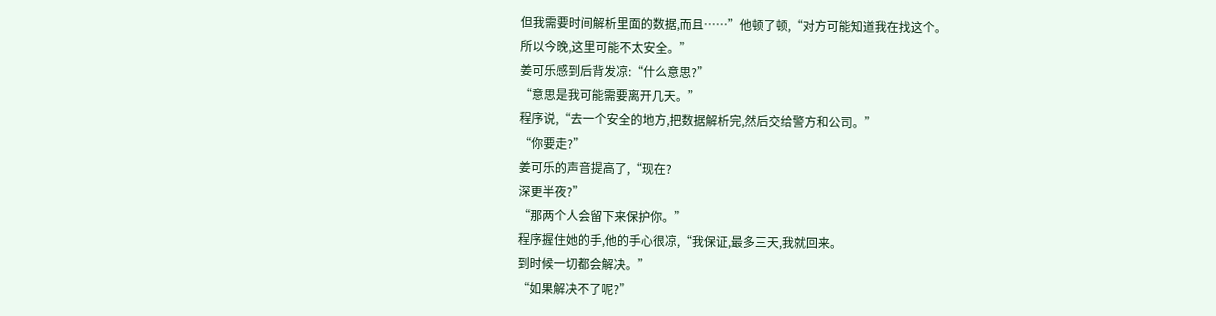但我需要时间解析里面的数据,而且……”他顿了顿,“对方可能知道我在找这个。
所以今晚,这里可能不太安全。”
姜可乐感到后背发凉:“什么意思?”
“意思是我可能需要离开几天。”
程序说,“去一个安全的地方,把数据解析完,然后交给警方和公司。”
“你要走?”
姜可乐的声音提高了,“现在?
深更半夜?”
“那两个人会留下来保护你。”
程序握住她的手,他的手心很凉,“我保证,最多三天,我就回来。
到时候一切都会解决。”
“如果解决不了呢?”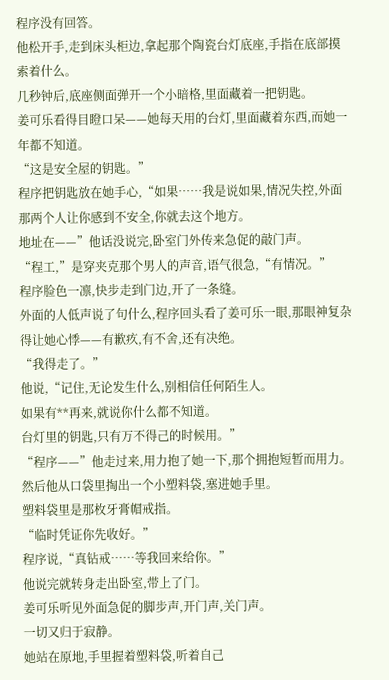程序没有回答。
他松开手,走到床头柜边,拿起那个陶瓷台灯底座,手指在底部摸索着什么。
几秒钟后,底座侧面弹开一个小暗格,里面藏着一把钥匙。
姜可乐看得目瞪口呆——她每天用的台灯,里面藏着东西,而她一年都不知道。
“这是安全屋的钥匙。”
程序把钥匙放在她手心,“如果……我是说如果,情况失控,外面那两个人让你感到不安全,你就去这个地方。
地址在——”他话没说完,卧室门外传来急促的敲门声。
“程工,”是穿夹克那个男人的声音,语气很急,“有情况。”
程序脸色一凛,快步走到门边,开了一条缝。
外面的人低声说了句什么,程序回头看了姜可乐一眼,那眼神复杂得让她心悸——有歉疚,有不舍,还有决绝。
“我得走了。”
他说,“记住,无论发生什么,别相信任何陌生人。
如果有**再来,就说你什么都不知道。
台灯里的钥匙,只有万不得己的时候用。”
“程序——”他走过来,用力抱了她一下,那个拥抱短暂而用力。
然后他从口袋里掏出一个小塑料袋,塞进她手里。
塑料袋里是那枚牙膏帽戒指。
“临时凭证你先收好。”
程序说,“真钻戒……等我回来给你。”
他说完就转身走出卧室,带上了门。
姜可乐听见外面急促的脚步声,开门声,关门声。
一切又归于寂静。
她站在原地,手里握着塑料袋,听着自己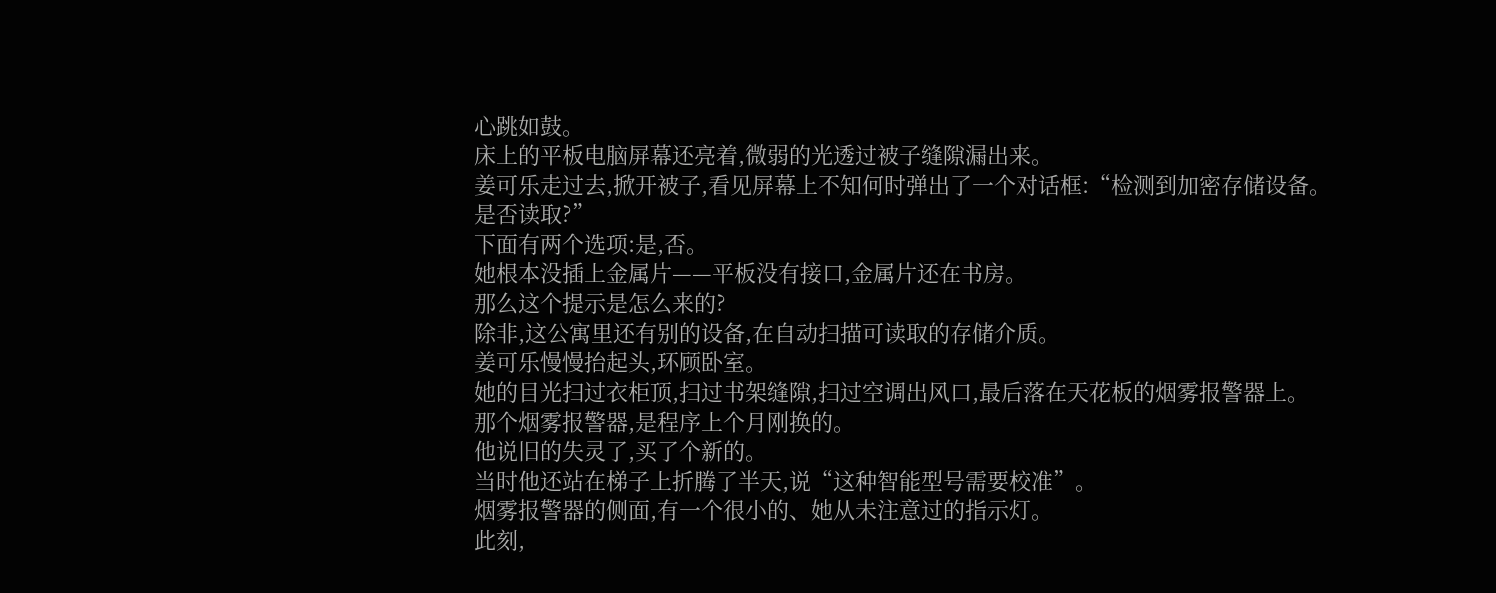心跳如鼓。
床上的平板电脑屏幕还亮着,微弱的光透过被子缝隙漏出来。
姜可乐走过去,掀开被子,看见屏幕上不知何时弹出了一个对话框:“检测到加密存储设备。
是否读取?”
下面有两个选项:是,否。
她根本没插上金属片——平板没有接口,金属片还在书房。
那么这个提示是怎么来的?
除非,这公寓里还有别的设备,在自动扫描可读取的存储介质。
姜可乐慢慢抬起头,环顾卧室。
她的目光扫过衣柜顶,扫过书架缝隙,扫过空调出风口,最后落在天花板的烟雾报警器上。
那个烟雾报警器,是程序上个月刚换的。
他说旧的失灵了,买了个新的。
当时他还站在梯子上折腾了半天,说“这种智能型号需要校准”。
烟雾报警器的侧面,有一个很小的、她从未注意过的指示灯。
此刻,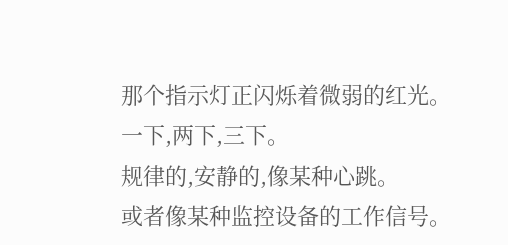那个指示灯正闪烁着微弱的红光。
一下,两下,三下。
规律的,安静的,像某种心跳。
或者像某种监控设备的工作信号。